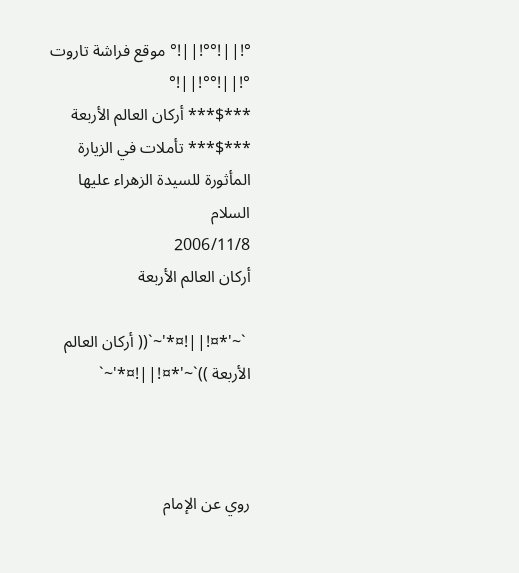°!||!°°!||!° موقع فراشة تاروت °!||!°°!||!°
***$*** أركان العالم الأربعة ***$*** تأملات في الزيارة المأثورة للسيدة الزهراء عليها السلام
2006/11/8
أركان العالم الأربعة

 `~'*¤!||!¤*'~`(( أركان العالم الأربعة ))`~'*¤!||!¤*'~`



روي عن الإمام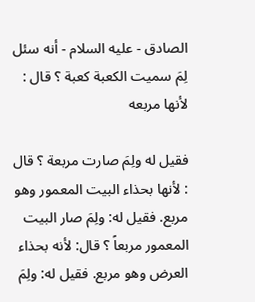الصادق - عليه السلام - أنه سئل لِمَ سميت الكعبة كعبة ؟ قال : لأنها مربعه

فقيل له ولِمَ صارت مربعة ؟ قال : لأنها بحذاء البيت المعمور وهو مربع. فقيل له: ولِمَ صار البيت المعمور مربعاً ؟ قال: لأنه بحذاء العرض وهو مربع. فقيل له: ولِمَ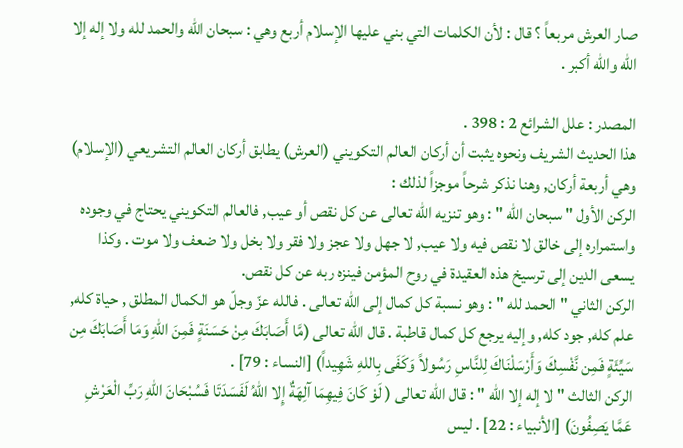صار العرش مربعاً ؟ قال : لأن الكلمات التي بني عليها الإسلام أربع وهي : سبحان الله والحمد لله ولا إله إلا الله والله أكبر .

المصدر : علل الشرائع 2 : 398 .
هذا الحديث الشريف ونحوه يثبت أن أركان العالم التكويني (العرش) يطابق أركان العالم التشريعي (الإسلام) وهي أربعة أركان, وهنا نذكر شرحاً موجزاً لذلك :
الركن الأول " سبحان الله " : وهو تنزيه الله تعالى عن كل نقص أو عيب, فالعالم التكويني يحتاج في وجوده واستمراره إلى خالق لا نقص فيه ولا عيب, لا جهل ولا عجز ولا فقر ولا بخل ولا ضعف ولا موت . وكذا يسعى الدين إلى ترسيخ هذه العقيدة في روح المؤمن فينزه ربه عن كل نقص.
الركن الثاني " الحمد لله " : وهو نسبة كل كمال إلى الله تعالى . فالله عزّ وجلّ هو الكمال المطلق , حياة كله, علم كله, جود كله, وإليه يرجع كل كمال قاطبة . قال الله تعالى (مَّا أَصَابَكَ مِنْ حَسَنَةٍ فَمِنَ اللهِ وَمَا أَصَابَكَ مِن سَيِّئَةٍ فَمِن نَّفْسِكَ وَأَرْسَلْنَاكَ لِلنَّاسِ رَسُولاً وَكَفَى بِاللهِ شَهِيداً) [النساء : 79] .
الركن الثالث " لا إله إلا الله " : قال الله تعالى ( لَوْ كَانَ فِيهِمَا آلِهَةٌ إِلا اللهُ لَفَسَدَتَا فَسُبْحَانَ اللهِ رَبِّ الْعَرْشِ عَمَّا يَصِفُونَ) [الأنبياء : 22] . ليس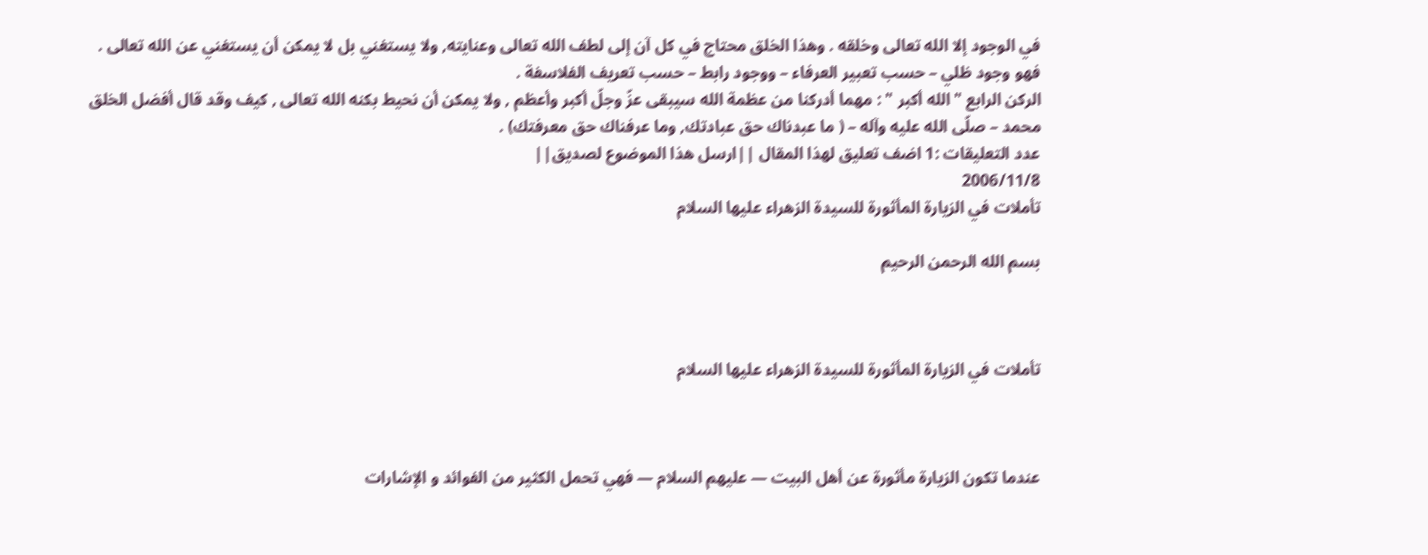في الوجود إلا الله تعالى وخلقه . وهذا الخلق محتاج في كل آن إلى لطف الله تعالى وعنايته, ولا يستغني بل لا يمكن أن يستغني عن الله تعالى . فهو وجود ظلي – حسب تعبير العرفاء – ووجود رابط – حسب تعريف الفلاسفة .
الركن الرابع " الله أكبر " : مهما أدركنا من عظمة الله سيبقى عزّ وجلّ أكبر وأعظم , ولا يمكن أن نحيط بكنه الله تعالى , كيف وقد قال أفضل الخلق محمد – صلّى الله عليه وآله – ( ما عبدناك حق عبادتك, وما عرفناك حق معرفتك) .
عدد التعليقات :1 اضف تعليق لهذا المقال ||ارسل هذا الموضوع لصديق||
2006/11/8
تأملات في الزيارة المأثورة للسيدة الزهراء عليها السلام

بسم الله الرحمن الرحيم



تأملات في الزيارة المأثورة للسيدة الزهراء عليها السلام



عندما تكون الزيارة مأثورة عن أهل البيت — عليهم السلام — فهي تحمل الكثير من الفوائد و الإشارات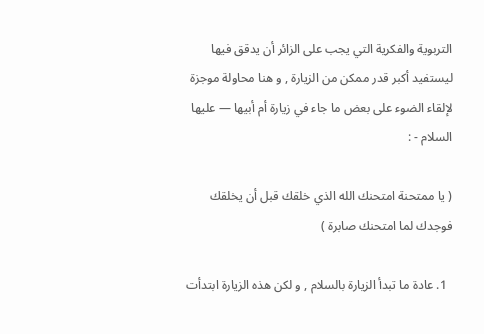التربوية والفكرية التي يجب على الزائر أن يدقق فيها ليستفيد أكبر قدر ممكن من الزيارة , و هنا محاولة موجزة لإلقاء الضوء على بعض ما جاء في زيارة أم أبيها — عليها السلام - :

( يا ممتحنة امتحنك الله الذي خلقك قبل أن يخلقك فوجدك لما امتحنك صابرة )

  1. عادة ما تبدأ الزيارة بالسلام , و لكن هذه الزيارة ابتدأت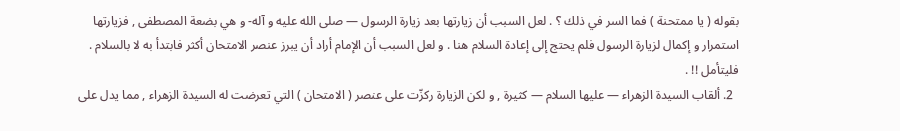بقوله ( يا ممتحنة ) فما السر في ذلك ؟ . لعل السبب أن زيارتها بعد زيارة الرسول — صلى الله عليه و آله- و هي بضعة المصطفى , فزيارتها استمرار و إكمال لزيارة الرسول فلم يحتج إلى إعادة السلام هنا . و لعل السبب أن الإمام أراد أن يبرز عنصر الامتحان أكثر فابتدأ به لا بالسلام . فليتأمل !! .
  2. ألقاب السيدة الزهراء — عليها السلام — كثيرة , و لكن الزيارة ركزّت على عنصر ( الامتحان ) التي تعرضت له السيدة الزهراء , مما يدل على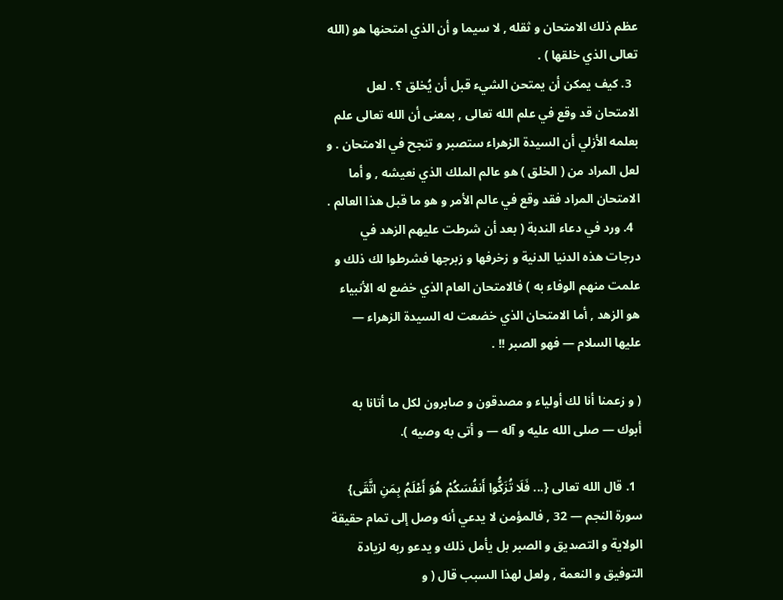عظم ذلك الامتحان و ثقله , لا سيما و أن الذي امتحنها هو (الله تعالى الذي خلقها ) .
  3. كيف يمكن أن يمتحن الشيء قبل أن يُخلق ؟ . لعل الامتحان قد وقع في علم الله تعالى , بمعنى أن الله تعالى علم بعلمه الأزلي أن السيدة الزهراء ستصبر و تنجح في الامتحان . و لعل المراد من ( الخلق ) هو عالم الملك الذي نعيشه , و أما الامتحان المراد فقد وقع في عالم الأمر و هو ما قبل هذا العالم .
  4. ورد في دعاء الندبة ( بعد أن شرطت عليهم الزهد في درجات هذه الدنيا الدنية و زخرفها و زبرجها فشرطوا لك ذلك و علمت منهم الوفاء به ) فالامتحان العام الذي خضع له الأنبياء هو الزهد , أما الامتحان الذي خضعت له السيدة الزهراء — عليها السلام — فهو الصبر !! .

( و زعمنا أنا لك أولياء و مصدقون و صابرون لكل ما أتانا به أبوك — صلى الله عليه و آله — و أتى به وصيه ).

  1. قال الله تعالى {... فَلَا تُزَكُّوا أَنفُسَكُمْ هُوَ أَعْلَمُ بِمَنِ اتَّقَى} سورة النجم — 32 , فالمؤمن لا يدعي أنه وصل إلى تمام حقيقة الولاية و التصديق و الصبر بل يأمل ذلك و يدعو ربه لزيادة التوفيق و النعمة , ولعل لهذا السبب قال ( و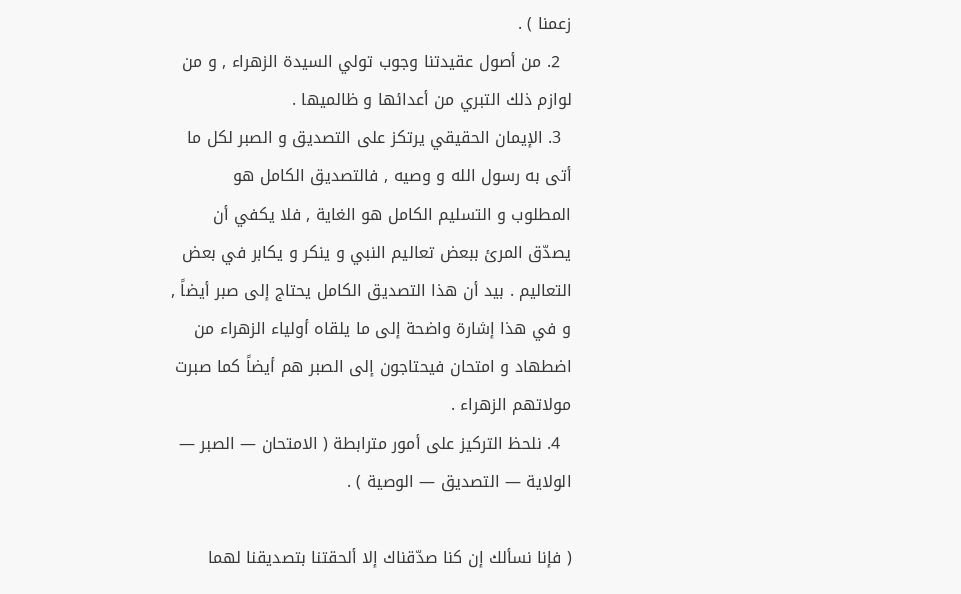زعمنا ) .
  2. من أصول عقيدتنا وجوب تولي السيدة الزهراء , و من لوازم ذلك التبري من أعدائها و ظالميها .
  3. الإيمان الحقيقي يرتكز على التصديق و الصبر لكل ما أتى به رسول الله و وصيه , فالتصديق الكامل هو المطلوب و التسليم الكامل هو الغاية , فلا يكفي أن يصدّق المرئ ببعض تعاليم النبي و ينكر و يكابر في بعض التعاليم . بيد أن هذا التصديق الكامل يحتاج إلى صبر أيضاً , و في هذا إشارة واضحة إلى ما يلقاه أولياء الزهراء من اضطهاد و امتحان فيحتاجون إلى الصبر هم أيضاً كما صبرت مولاتهم الزهراء .
  4. نلحظ التركيز على أمور مترابطة ( الامتحان — الصبر — الولاية — التصديق — الوصية ) .

( فإنا نسألك إن كنا صدّقناك إلا ألحقتنا بتصديقنا لهما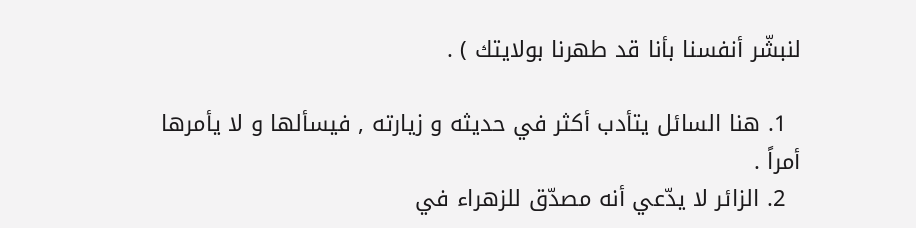لنبشّر أنفسنا بأنا قد طهرنا بولايتك ) .

  1. هنا السائل يتأدب أكثر في حديثه و زيارته , فيسألها و لا يأمرها أمراً .
  2. الزائر لا يدّعي أنه مصدّق للزهراء في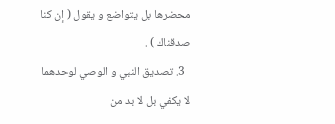محضرها بل يتواضع و يقول ( إن كنا صدقناك ) .
  3. تصديق النبي و الوصي لوحدهما لا يكفي بل لا بد من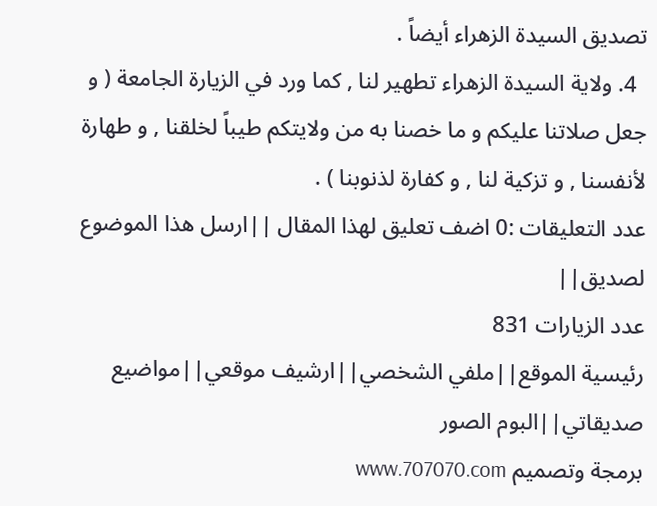تصديق السيدة الزهراء أيضاً .
  4. ولاية السيدة الزهراء تطهير لنا , كما ورد في الزيارة الجامعة ( و جعل صلاتنا عليكم و ما خصنا به من ولايتكم طيباً لخلقنا , و طهارة لأنفسنا , و تزكية لنا , و كفارة لذنوبنا ) .
عدد التعليقات :0 اضف تعليق لهذا المقال ||ارسل هذا الموضوع لصديق||
عدد الزيارات 831
رئيسية الموقع||ملفي الشخصي||ارشيف موقعي||مواضيع صديقاتي||البوم الصور
برمجة وتصميم www.707070.com